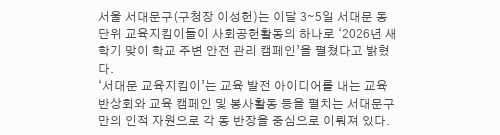서울 서대문구(구청장 이성헌)는 이달 3∼5일 서대문 동 단위 교육지킴이들이 사회공헌활동의 하나로 ‘2026년 새 학기 맞이 학교 주변 안전 관리 캠페인’을 펼쳤다고 밝혔다.
‘서대문 교육지킴이’는 교육 발전 아이디어를 내는 교육반상회와 교육 캠페인 및 봉사활동 등을 펼치는 서대문구만의 인적 자원으로 각 동 반장을 중심으로 이뤄져 있다.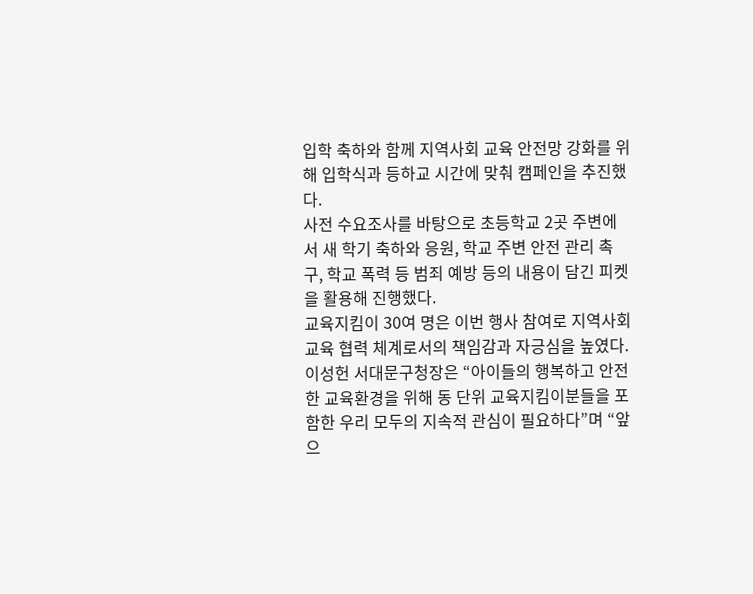입학 축하와 함께 지역사회 교육 안전망 강화를 위해 입학식과 등하교 시간에 맞춰 캠페인을 추진했다.
사전 수요조사를 바탕으로 초등학교 2곳 주변에서 새 학기 축하와 응원, 학교 주변 안전 관리 촉구, 학교 폭력 등 범죄 예방 등의 내용이 담긴 피켓을 활용해 진행했다.
교육지킴이 30여 명은 이번 행사 참여로 지역사회 교육 협력 체계로서의 책임감과 자긍심을 높였다.
이성헌 서대문구청장은 “아이들의 행복하고 안전한 교육환경을 위해 동 단위 교육지킴이분들을 포함한 우리 모두의 지속적 관심이 필요하다”며 “앞으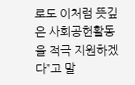로도 이처럼 뜻깊은 사회공헌활동을 적극 지원하겠다”고 말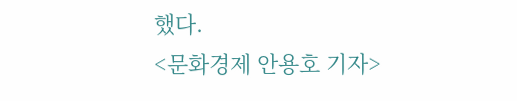했다.
<문화경제 안용호 기자>